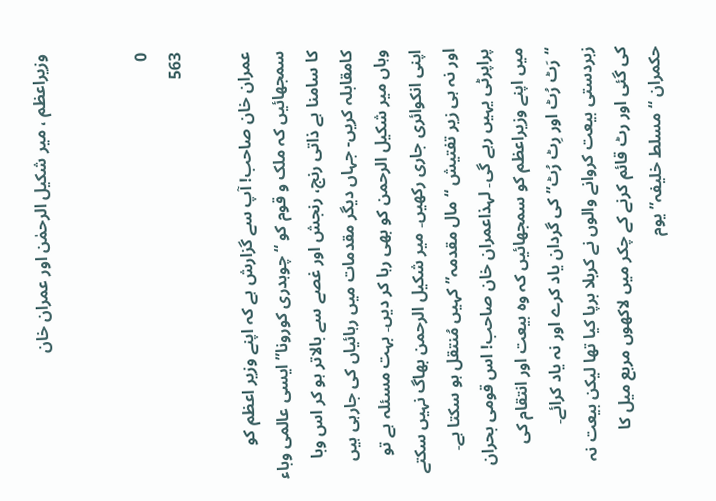وزیراعظم ، میر شکیل الرحمٰن اور عمران خان


0
563

عمران خان صاحب! آپ سے گزارش ہے کہ اپنے وزیر اعظم کو سمجھائیں کہ ملک و قوم کو “چوہدری کورونا” ایسی عالمی وباء کا سامنا ہے ذاتی رنج، رنجش اور غصے سے بالاتر ہو کر اس وبا کامقابلہ کریں- جہاں دیگر مقدمات میں رہائیاں کی جارہی ہیں وہاں میر شکیل الرحمن کو بھی رہا کر دیں۔ بہت مسئلہ ہے تو اپنی انکوائری جاری رکھیں۔ میر شکیل الرحمن بھاگ نہیں سکتے اور نہ ہی زیر تفتیش “مال مقدمہ” کہیں مُنتقل ہو سکتا ہے۔ پراپرٹی یہیں رہے گی۔ لہذاعمران خان صاحب! اس قومی بحران میں اپنے وزیراعظم کو سمجھائیں کہ وہ بیعت اور انتقام کی “رَٹ رُٹ اور رِٹ رُٹ” کی گردان یاد کرے اور نہ یاد کرائے۔ زبردستی بیعت کروانے والوں نے کربلا برپا کیا تھا لیکن بیعت نہ کی گئی اور رٹ قائم کرنے کے چکر میں لاکھوں مربع میل کا حکمران “مسلط خلیفہ” یوم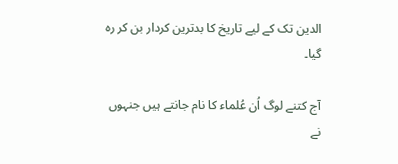الدین تک کے لیے تاریخ کا بدترین کردار بن کر رہ گیا۔

آج کتنے لوگ اُن عُلماء کا نام جانتے ہیں جنہوں نے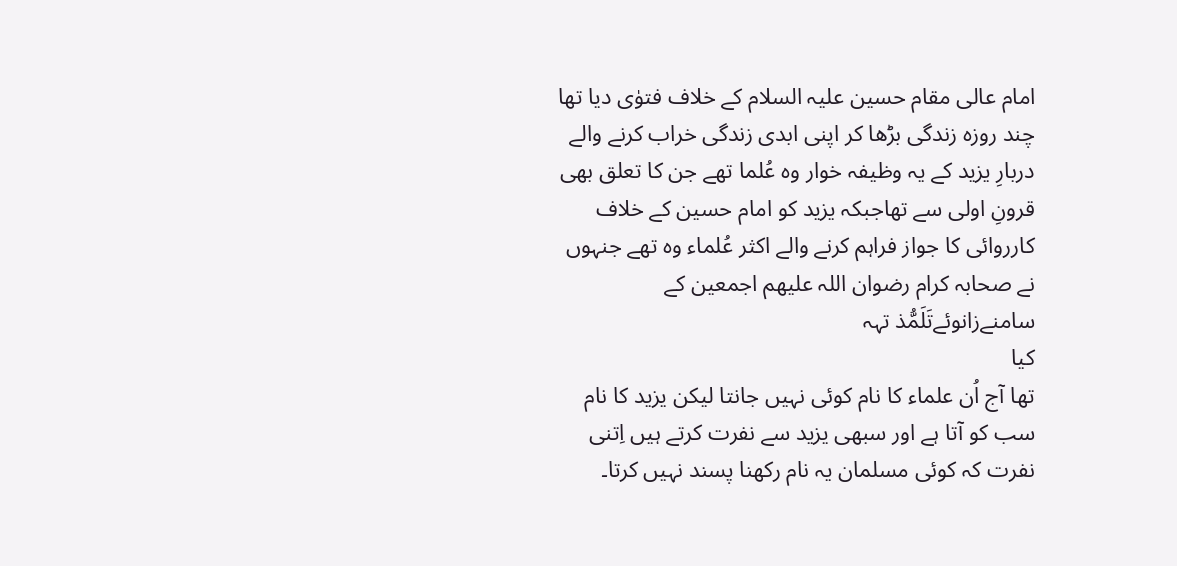امام عالی مقام حسین علیہ السلام کے خلاف فتوٰی دیا تھا چند روزہ زندگی بڑھا کر اپنی ابدی زندگی خراب کرنے والے دربارِ یزید کے یہ وظیفہ خوار وہ عُلما تھے جن کا تعلق بھی قرونِ اولی سے تھاجبکہ یزید کو امام حسین کے خلاف کارروائی کا جواز فراہم کرنے والے اکثر عُلماء وہ تھے جنہوں نے صحابہ کرام رضوان اللہ علیھم اجمعین کے سامنےزانوئےتَلَمُّذ تہہ
کیا
تھا آج اُن علماء کا نام کوئی نہیں جانتا لیکن یزید کا نام سب کو آتا ہے اور سبھی یزید سے نفرت کرتے ہیں اِتنی نفرت کہ کوئی مسلمان یہ نام رکھنا پسند نہیں کرتا۔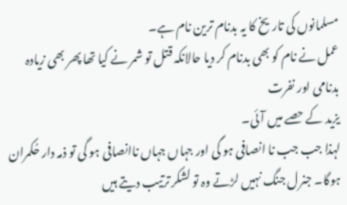مسلمانوں کی تاریخ کا یہ بدنام ترین نام ہے۔
عمل نے نام کو بھی بدنام کر دیا حالانکہ قتل تو شمر نے کیا تھا پھر بھی زیادہ بدنامی اور نفرت
یزید کے حصے میں آئی۔
لہذا جب جب نا انصافی ہو گی اور جہاں جہاں ناانصافی ہو گی تو ذمہ دار حُکمران ہوگا۔ جنرل جنگ نہیں لڑتے وہ تو لشکر ترتیب دیتے ہیں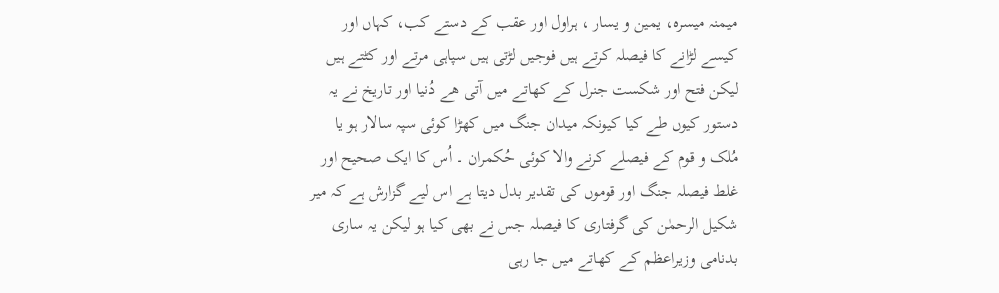میمنہ میسرہ، یمین و یسار ، ہراول اور عقب کے دستے کب، کہاں اور کیسے لڑانے کا فیصلہ کرتے ہیں فوجیں لڑتی ہیں سپاہی مرتے اور کٹتے ہیں لیکن فتح اور شکست جنرل کے کھاتے میں آتی ھے دُنیا اور تاریخ نے یہ دستور کیوں طے کیا کیونکہ میدان جنگ میں کھڑا کوئی سپہ سالار ہو یا مُلک و قوم کے فیصلے کرنے والا کوئی حُکمران ۔ اُس کا ایک صحیح اور غلط فیصلہ جنگ اور قوموں کی تقدیر بدل دیتا ہے اس لیے گزارش ہے کہ میر شکیل الرحمٰن کی گرفتاری کا فیصلہ جس نے بھی کیا ہو لیکن یہ ساری بدنامی وزیراعظم کے کھاتے میں جا رہی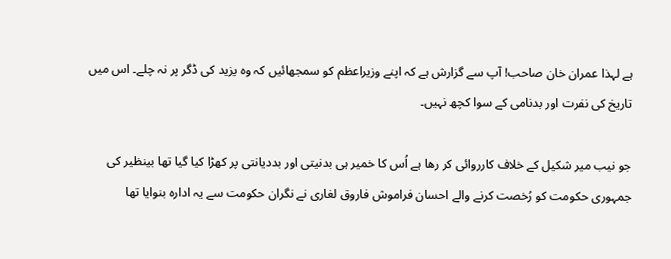ہے لہذا عمران خان صاحب! آپ سے گزارش ہے کہ اپنے وزیراعظم کو سمجھائیں کہ وہ یزید کی ڈگر پر نہ چلے۔ اس میں تاریخ کی نفرت اور بدنامی کے سوا کچھ نہیں۔

جو نیب میر شکیل کے خلاف کارروائی کر رھا ہے اُس کا خمیر ہی بدنیتی اور بددیانتی پر کھڑا کیا گیا تھا بینظیر کی جمہوری حکومت کو رُخصت کرنے والے احسان فراموش فاروق لغاری نے نگران حکومت سے یہ ادارہ بنوایا تھا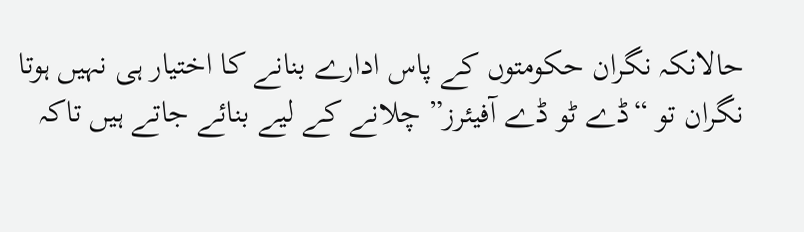حالانکہ نگران حکومتوں کے پاس ادارے بنانے کا اختیار ہی نہیں ہوتا نگران تو “ڈے ٹو ڈے آفیئرز” چلانے کے لیے بنائے جاتے ہیں تاکہ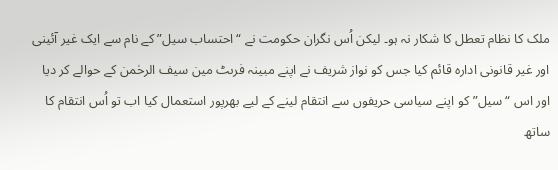ملک کا نظام تعطل کا شکار نہ ہو۔ لیکن اُس نگران حکومت نے “احتساب سیل” کے نام سے ایک غیر آئینی اور غیر قانونی ادارہ قائم کیا جس کو نواز شریف نے اپنے مبینہ فرںٹ مین سیف الرحٰمن کے حوالے کر دیا اور اس “ سیل” کو اپنے سیاسی حریفوں سے انتقام لینے کے لیے بھرپور استعمال کیا اب تو اُس انتقام کا ساتھ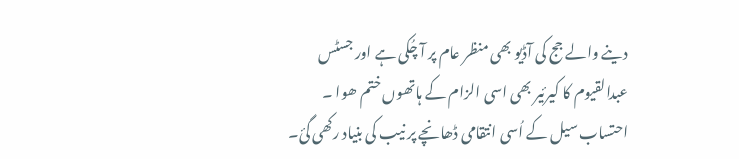دینے والے جج کی آڈیو بھی منظر عام پر آ چُکی ہے اور جسٹس عبدالقیوم کا کیرئیر بھی اسی الزام کے ہاتھوں ختم ھوا ۔ احتساب سیل کے اُسی انتقامی ڈھانچے پر نیب کی بنیاد رکھی گئ۔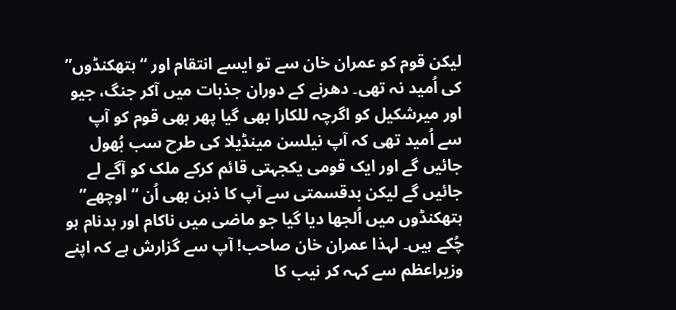لیکن قوم کو عمران خان سے تو ایسے انتقام اور “ہتھکنڈوں” کی اُمید نہ تھی۔ دھرنے کے دوران جذبات میں آکر جنگ، جیو اور میرشکیل کو اگرچہ للکارا بھی گیا پھر بھی قوم کو آپ
سے اُمید تھی کہ آپ نیلسن مینڈیلا کی طرح سب بُھول جائیں گے اور ایک قومی یکجہتی قائم کرکے ملک کو آگے لے جائیں گے لیکن بدقسمتی سے آپ کا ذہن بھی اُن “اوچھے” ہتھکنڈوں میں اُلجھا دیا گیا جو ماضی میں ناکام اور بدنام ہو چُکے ہیں۔ لہذا عمران خان صاحب! آپ سے گزارش ہے کہ اپنے وزیراعظم سے کہہ کر نیب کا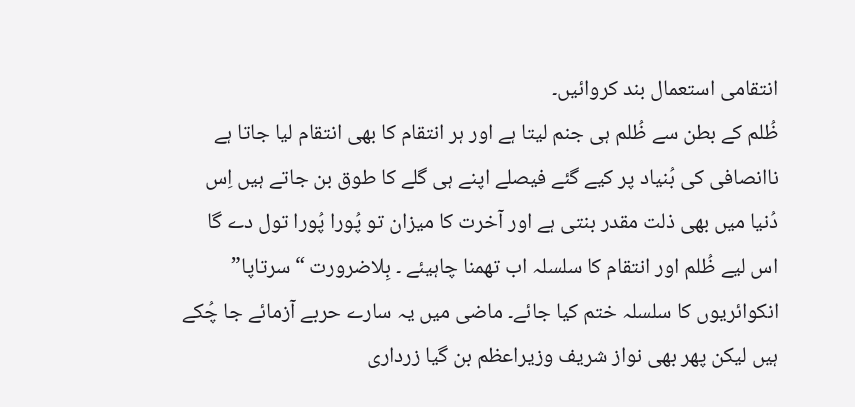انتقامی استعمال بند کروائیں۔
ظُلم کے بطن سے ظُلم ہی جنم لیتا ہے اور ہر انتقام کا بھی انتقام لیا جاتا ہے ناانصافی کی بُنیاد پر کیے گئے فیصلے اپنے ہی گلے کا طوق بن جاتے ہیں اِس دُنیا میں بھی ذلت مقدر بنتی ہے اور آخرت کا میزان تو پُورا پُورا تول دے گا اس لیے ظُلم اور انتقام کا سلسلہ اب تھمنا چاہیئے ۔ بِلاضرورت “سرتاپا” انکوائریوں کا سلسلہ ختم کیا جائے۔ ماضی میں یہ سارے حربے آزمائے جا چُکے ہیں لیکن پھر بھی نواز شریف وزیراعظم بن گیا زرداری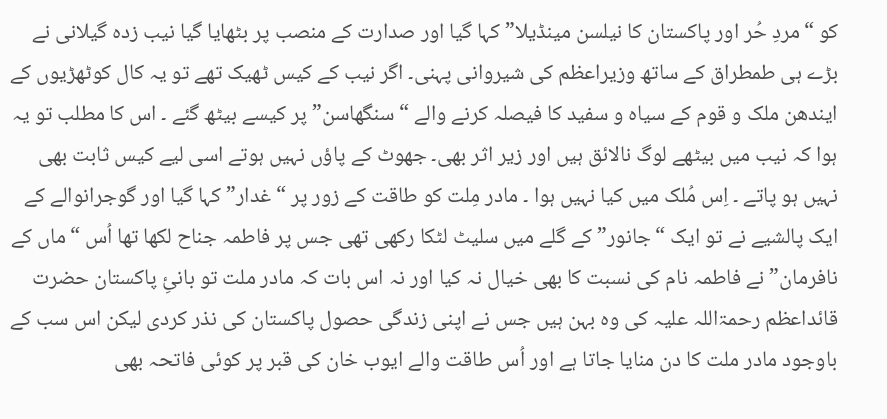کو “مردِ حُر اور پاکستان کا نیلسن مینڈیلا” کہا گیا اور صدارت کے منصب پر بٹھایا گیا نیب زدہ گیلانی نے بڑے ہی طمطراق کے ساتھ وزیراعظم کی شیروانی پہنی۔ اگر نیب کے کیس ٹھیک تھے تو یہ کال کوٹھڑیوں کے ایندھن ملک و قوم کے سیاہ و سفید کا فیصلہ کرنے والے “سنگھاسن” پر کیسے بیٹھ گئے ۔ اس کا مطلب تو یہ ہوا کہ نیب میں بیٹھے لوگ نالائق ہیں اور زیر اثر بھی۔ جھوٹ کے پاؤں نہیں ہوتے اسی لیے کیس ثابت بھی نہیں ہو پاتے ۔ اِس مُلک میں کیا نہیں ہوا ۔ مادر مِلت کو طاقت کے زور پر “غدار” کہا گیا اور گوجرانوالے کے ایک پالشیے نے تو ایک “جانور” کے گلے میں سلیٹ لٹکا رکھی تھی جس پر فاطمہ جناح لکھا تھا اُس “ماں کے نافرمان” نے فاطمہ نام کی نسبت کا بھی خیال نہ کیا اور نہ اس بات کہ مادر ملت تو بانئِ پاکستان حضرت قائداعظم رحمۃاللہ علیہ کی وہ بہن ہیں جس نے اپنی زندگی حصول پاکستان کی نذر کردی لیکن اس سب کے باوجود مادر ملت کا دن منایا جاتا ہے اور اُس طاقت والے ایوب خان کی قبر پر کوئی فاتحہ بھی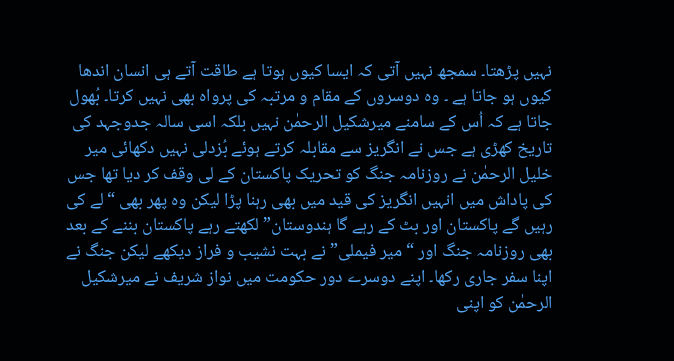نہیں پڑھتا۔ سمجھ نہیں آتی کہ ایسا کیوں ہوتا ہے طاقت آتے ہی انسان اندھا کیوں ہو جاتا ہے ۔ وہ دوسروں کے مقام و مرتبہ کی پرواہ بھی نہیں کرتا۔ بُھول جاتا ہے کہ اُس کے سامنے میرشکیل الرحمٰن نہیں بلکہ اسی سالہ جدوجہد کی تاریخ کھڑی ہے جس نے انگریز سے مقابلہ کرتے ہوئے بُزدلی نہیں دکھائی میر خلیل الرحمٰن نے روزنامہ جنگ کو تحریک پاکستان کے لی وقف کر دیا تھا جس کی پاداش میں انہیں انگریز کی قید میں بھی رہنا پڑا لیکن وہ پھر بھی “لے کی رہیں گے پاکستان اور بٹ کے رہے گا ہندوستان” لکھتے رہے پاکستان بننے کے بعد بھی روزنامہ جنگ اور “میر فیملی” نے بہت نشیب و فراز دیکھے لیکن جنگ نے اپنا سفر جاری رکھا۔ اپنے دوسرے دور حکومت میں نواز شریف نے میرشکیل الرحمٰن کو اپنی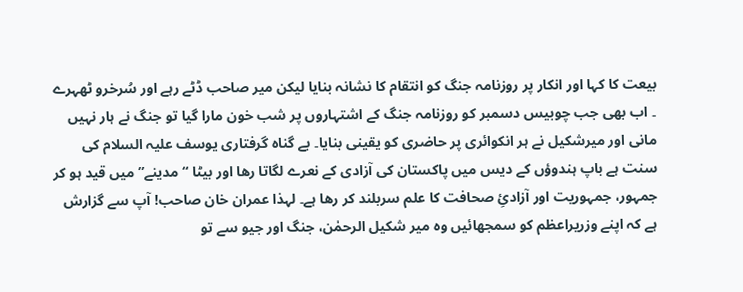بیعت کا کہا اور انکار پر روزنامہ جنگ کو انتقام کا نشانہ بنایا لیکن میر صاحب ڈٹے رہے اور سُرخرو ٹھہرے ۔ اب بھی جب چوبیس دسمبر کو روزنامہ جنگ کے اشتہاروں پر شب خون مارا گیا تو جنگ نے ہار نہیں مانی اور میرشکیل نے ہر انکوائری پر حاضری کو یقینی بنایا۔ بے گناہ گرفتاری یوسف علیہ السلام کی سنت ہے باپ ہندوؤں کے دیس میں پاکستان کی آزادی کے نعرے لگاتا رھا اور بیٹا “مدینے” میں قید ہو کر جمہور، جمہوریت اور آزادئِ صحافت کا علم سربلند کر رھا ہے۔ لہذا عمران خان صاحب! آپ سے گزارش ہے کہ اپنے وزریراعظم کو سمجھائیں وہ میر شکیل الرحمٰن، جنگ اور جیو سے تو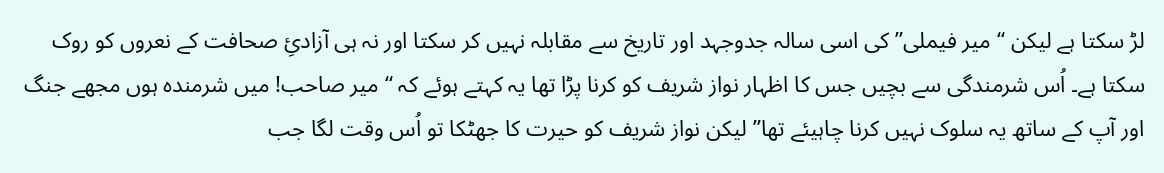لڑ سکتا ہے لیکن “میر فیملی” کی اسی سالہ جدوجہد اور تاریخ سے مقابلہ نہیں کر سکتا اور نہ ہی آزادئِ صحافت کے نعروں کو روک سکتا ہے۔ اُس شرمندگی سے بچیں جس کا اظہار نواز شریف کو کرنا پڑا تھا یہ کہتے ہوئے کہ “میر صاحب! میں شرمندہ ہوں مجھے جنگ اور آپ کے ساتھ یہ سلوک نہیں کرنا چاہیئے تھا” لیکن نواز شریف کو حیرت کا جھٹکا تو اُس وقت لگا جب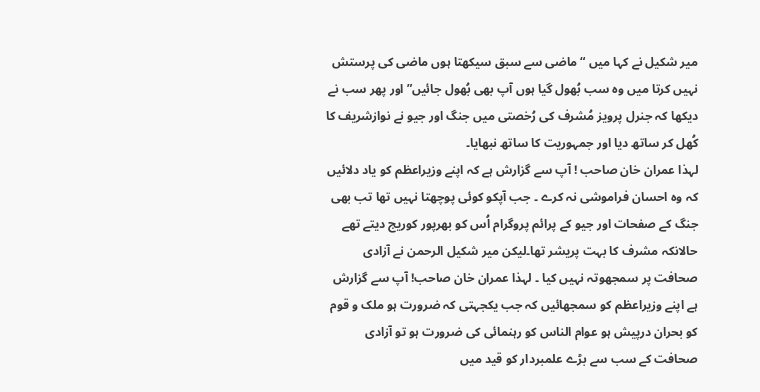میر شکیل نے کہا میں “ماضی سے سبق سیکھتا ہوں ماضی کی پرستش نہیں کرتا میں وہ سب بُھول گیا ہوں آپ بھی بُھول جائیں” اور پھر سب نے دیکھا کہ جنرل پرویز مُشرف کی رُخصتی میں جنگ اور جیو نے نوازشریف کا کُھل کر ساتھ دیا اور جمہوریت کا ساتھ نبھایا۔
لہذا عمران خان صاحب ! آپ سے گزارش ہے کہ اپنے وزیراعظم کو یاد دلائیں کہ وہ احسان فراموشی نہ کرے ۔ جب آپکو کوئی پوچھتا نہیں تھا تب بھی جنگ کے صفحات اور جیو کے پرائم پروگرام اُس کو بھرپور کوریج دیتے تھے حالانکہ مشرف کا بہت پریشر تھا۔لیکن میر شکیل الرحمن نے آزادی صحافت پر سمجھوتہ نہیں کیا ۔ لہذا عمران خان صاحب! آپ سے گزارش ہے اپنے وزیراعظم کو سمجھائیں کہ جب یکجہتی کہ ضرورت ہو ملک و قوم کو بحران درپیش ہو عوام الناس کو رہنمائی کی ضرورت ہو تو آزادی صحافت کے سب سے بڑے علمبردار کو قید میں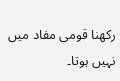رکھنا قومی مفاد میں نہیں ہوتا۔